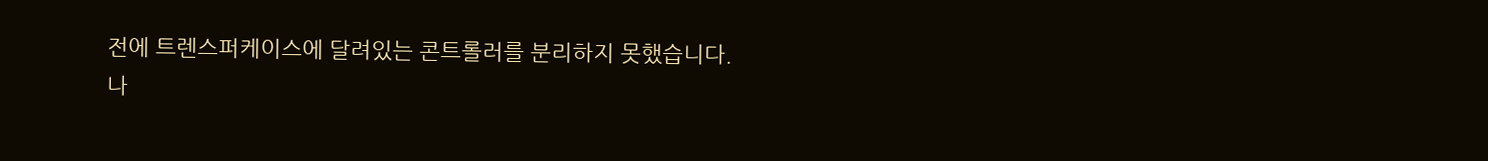전에 트렌스퍼케이스에 달려있는 콘트롤러를 분리하지 못했습니다. 나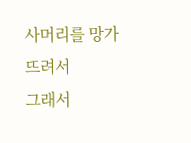사머리를 망가뜨려서
그래서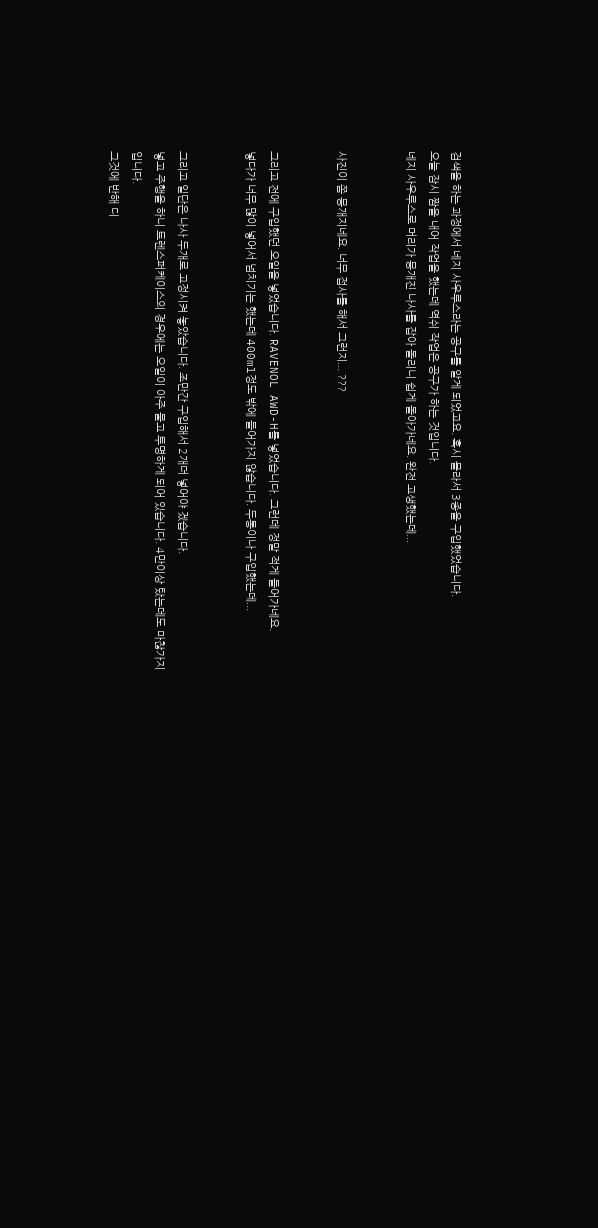검색을 하는 과정에서 네지 사우루스라는 공구를 알게 되었고요. 혹시 몰라서 3종을 구입했었습니다.
오늘 잠시 짬을 내어 작업을 했는데 역쉬 작업은 공구가 하는 것입니다.
네지 사우루스로 머리가 뭉개진 나사를 잡아 돌리니 쉽게 돌아가네요. 완전 고생했는데...


사진이 쫌 뭉개지네요. 너무 접사를 해서 그런지... ???


그리고 전에 구입했던 오일을 넣었습니다. RAVENOL AWD-H를 넣었습니다. 그런데 정말 적게 들어가네요.
넣다가 너무 많이 넣어서 넘치기는 했는데 400ml정도 밖에 들어가지 않습니다. 두통이나 구입했는데...


그리고 일단은 나사 두개로 고정시켜 놓았습니다. 조만간 구입해서 2개더 넣어야 겠습니다.
넣고 주행을 하니 트렌스퍼케이스의 경우에는 오일이 아주 물고 투명하게 되어 있습니다. 4만이상 탔는데도 마찮가지입니다.
그것에 반해 디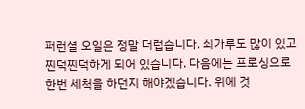퍼런셜 오일은 정말 더럽습니다. 쇠가루도 많이 있고 찐덕찐덕하게 되어 있습니다. 다음에는 프로싱으로
한번 세척을 하던지 해야겠습니다. 위에 것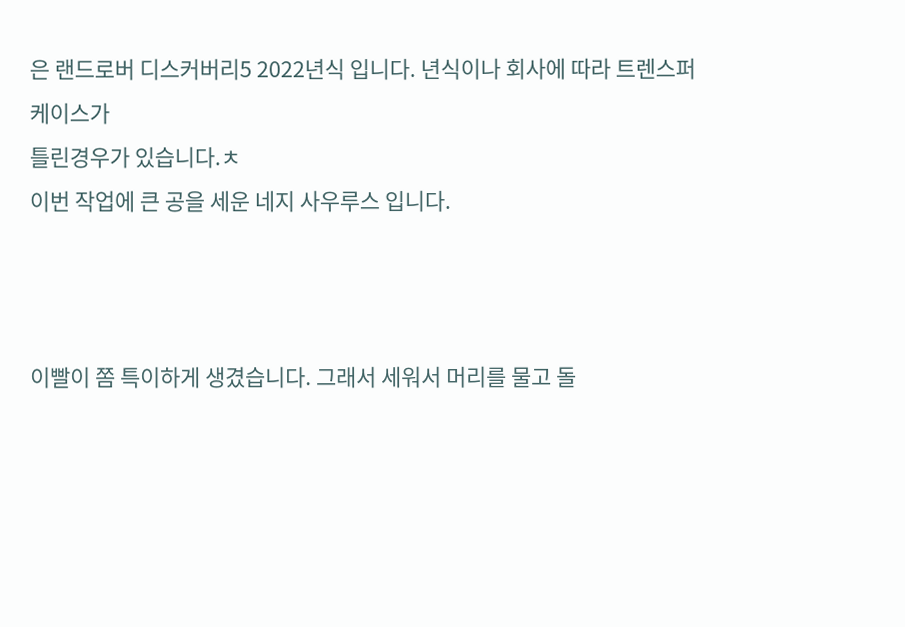은 랜드로버 디스커버리5 2022년식 입니다. 년식이나 회사에 따라 트렌스퍼케이스가
틀린경우가 있습니다.ㅊ
이번 작업에 큰 공을 세운 네지 사우루스 입니다.



이빨이 쫌 특이하게 생겼습니다. 그래서 세워서 머리를 물고 돌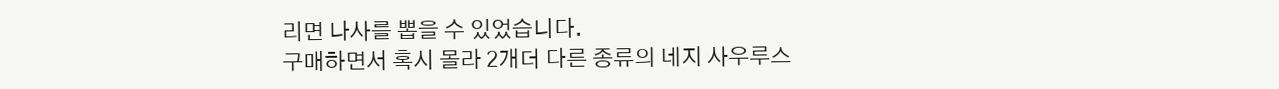리면 나사를 뽑을 수 있었습니다.
구매하면서 혹시 몰라 2개더 다른 종류의 네지 사우루스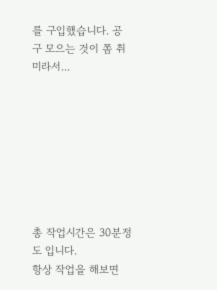를 구입했습니다. 공구 모으는 것이 쫌 취미라서...








총 작업시간은 30분정도 입니다.
항상 작업을 해보면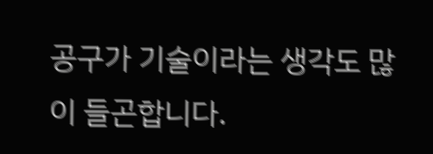공구가 기술이라는 생각도 많이 들곤합니다.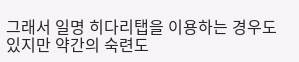그래서 일명 히다리탭을 이용하는 경우도 있지만 약간의 숙련도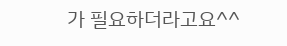가 필요하더라고요^^